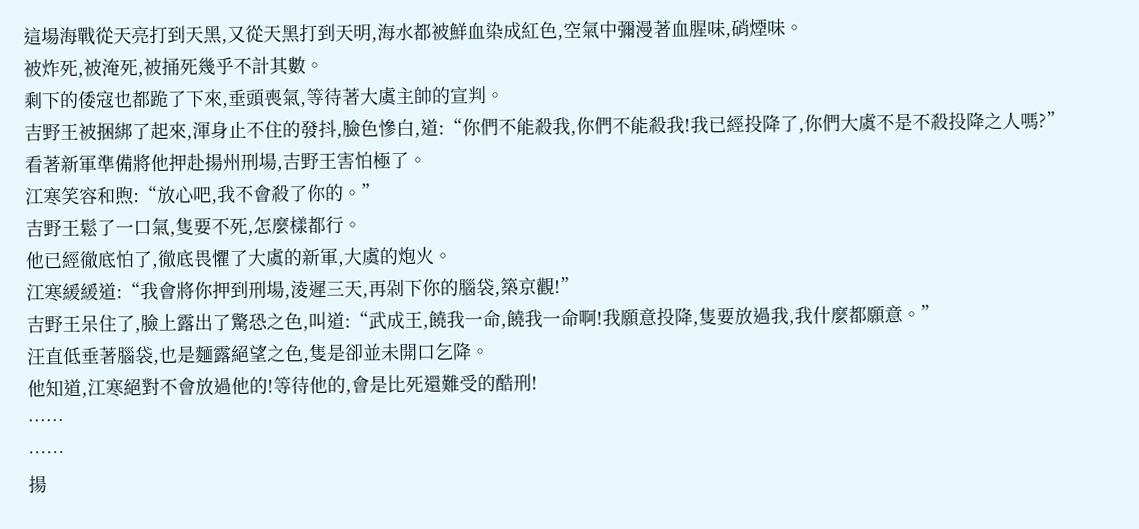這場海戰從天亮打到天黑,又從天黑打到天明,海水都被鮮血染成紅色,空氣中彌漫著血腥味,硝煙味。
被炸死,被淹死,被捅死幾乎不計其數。
剩下的倭寇也都跪了下來,垂頭喪氣,等待著大虞主帥的宣判。
吉野王被捆綁了起來,渾身止不住的發抖,臉色慘白,道:“你們不能殺我,你們不能殺我!我已經投降了,你們大虞不是不殺投降之人嗎?”
看著新軍準備將他押赴揚州刑場,吉野王害怕極了。
江寒笑容和煦:“放心吧,我不會殺了你的。”
吉野王鬆了一口氣,隻要不死,怎麼樣都行。
他已經徹底怕了,徹底畏懼了大虞的新軍,大虞的炮火。
江寒緩緩道:“我會將你押到刑場,淩遲三天,再剁下你的腦袋,築京觀!”
吉野王呆住了,臉上露出了驚恐之色,叫道:“武成王,饒我一命,饒我一命啊!我願意投降,隻要放過我,我什麼都願意。”
汪直低垂著腦袋,也是麵露絕望之色,隻是卻並未開口乞降。
他知道,江寒絕對不會放過他的!等待他的,會是比死還難受的酷刑!
……
……
揚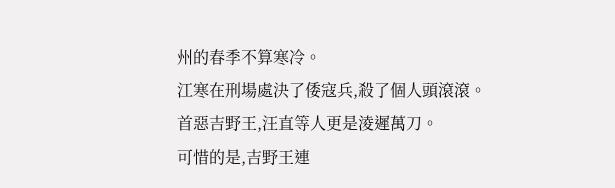州的春季不算寒冷。
江寒在刑場處決了倭寇兵,殺了個人頭滾滾。
首惡吉野王,汪直等人更是淩遲萬刀。
可惜的是,吉野王連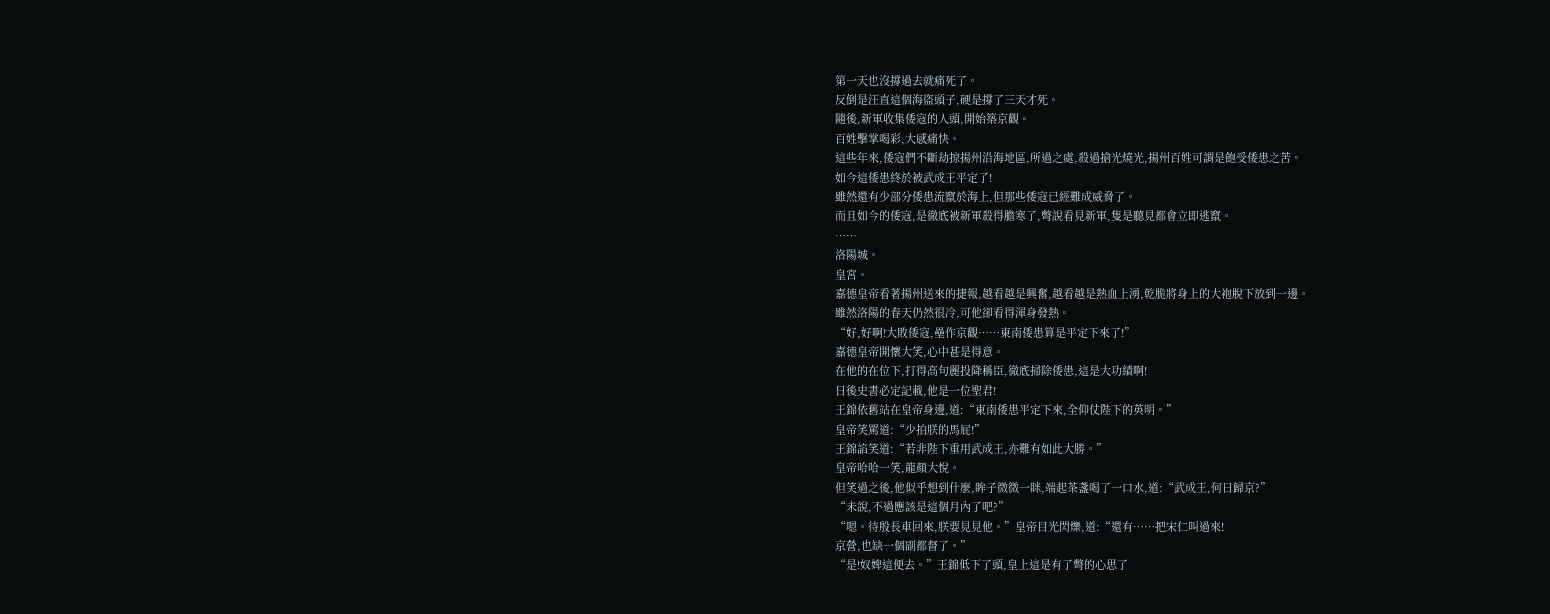第一天也沒撐過去就痛死了。
反倒是汪直這個海盜頭子,硬是撐了三天才死。
隨後,新軍收集倭寇的人頭,開始築京觀。
百姓擊掌喝彩,大感痛快。
這些年來,倭寇們不斷劫掠揚州沿海地區,所過之處,殺過搶光燒光,揚州百姓可謂是飽受倭患之苦。
如今這倭患終於被武成王平定了!
雖然還有少部分倭患流竄於海上,但那些倭寇已經難成威脅了。
而且如今的倭寇,是徹底被新軍殺得膽寒了,彆說看見新軍,隻是聽見都會立即逃竄。
……
洛陽城。
皇宮。
嘉德皇帝看著揚州送來的捷報,越看越是興奮,越看越是熱血上湧,乾脆將身上的大袍脫下放到一邊。
雖然洛陽的春天仍然很冷,可他卻看得渾身發熱。
“好,好啊!大敗倭寇,壘作京觀……東南倭患算是平定下來了!”
嘉德皇帝開懷大笑,心中甚是得意。
在他的在位下,打得高句麗投降稱臣,徹底掃除倭患,這是大功績啊!
日後史書必定記載,他是一位聖君!
王錦依舊站在皇帝身邊,道:“東南倭患平定下來,全仰仗陛下的英明。”
皇帝笑罵道:“少拍朕的馬屁!”
王錦諂笑道:“若非陛下重用武成王,亦難有如此大勝。”
皇帝哈哈一笑,龍顏大悅。
但笑過之後,他似乎想到什麼,眸子微微一眯,端起茶盞喝了一口水,道:“武成王,何日歸京?”
“未說,不過應該是這個月內了吧?”
“嗯。待殷長車回來,朕要見見他。”皇帝目光閃爍,道:“還有……把宋仁叫過來!
京營,也缺一個副都督了。”
“是!奴婢這便去。”王錦低下了頭,皇上這是有了彆的心思了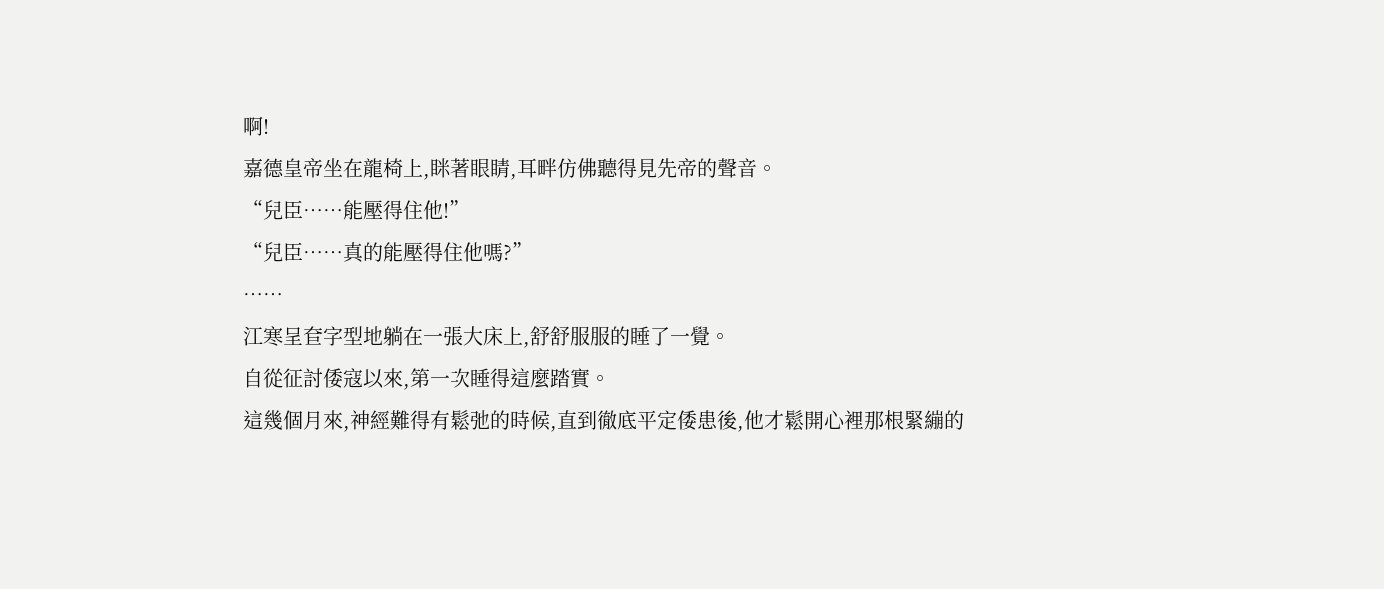啊!
嘉德皇帝坐在龍椅上,眯著眼睛,耳畔仿佛聽得見先帝的聲音。
“兒臣……能壓得住他!”
“兒臣……真的能壓得住他嗎?”
……
江寒呈奆字型地躺在一張大床上,舒舒服服的睡了一覺。
自從征討倭寇以來,第一次睡得這麼踏實。
這幾個月來,神經難得有鬆弛的時候,直到徹底平定倭患後,他才鬆開心裡那根緊繃的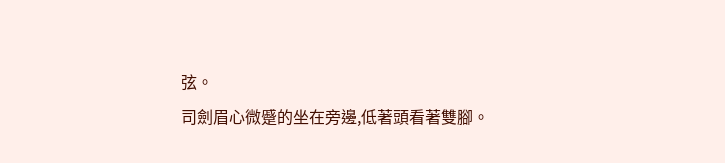弦。
司劍眉心微蹙的坐在旁邊,低著頭看著雙腳。